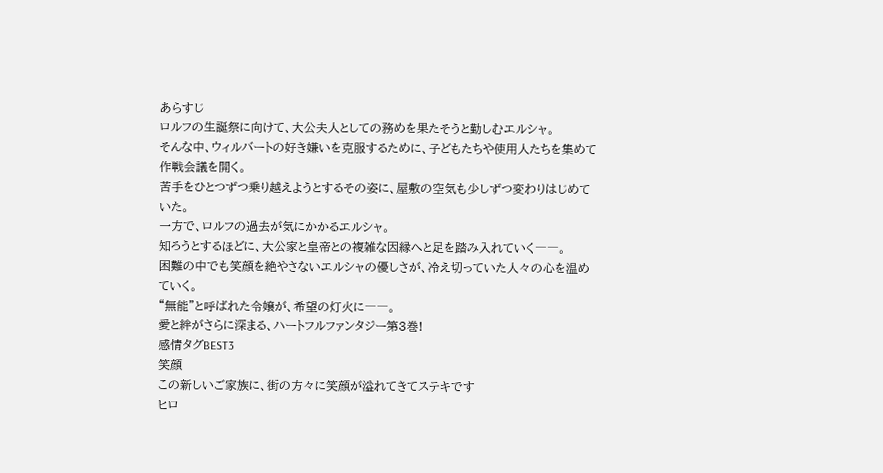あらすじ
ロルフの生誕祭に向けて、大公夫人としての務めを果たそうと勤しむエルシャ。
そんな中、ウィルバートの好き嫌いを克服するために、子どもたちや使用人たちを集めて作戦会議を開く。
苦手をひとつずつ乗り越えようとするその姿に、屋敷の空気も少しずつ変わりはじめていた。
一方で、ロルフの過去が気にかかるエルシャ。
知ろうとするほどに、大公家と皇帝との複雑な因縁へと足を踏み入れていく――。
困難の中でも笑顔を絶やさないエルシャの優しさが、冷え切っていた人々の心を温めていく。
“無能”と呼ばれた令嬢が、希望の灯火に――。
愛と絆がさらに深まる、ハートフルファンタジー第3巻!
感情タグBEST3
笑顔
この新しいご家族に、街の方々に笑顔が溢れてきてステキです
ヒロ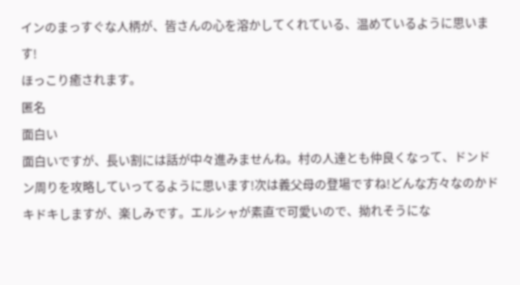インのまっすぐな人柄が、皆さんの心を溶かしてくれている、温めているように思います!
ほっこり癒されます。
匿名
面白い
面白いですが、長い割には話が中々進みませんね。村の人達とも仲良くなって、ドンドン周りを攻略していってるように思います!次は義父母の登場ですね!どんな方々なのかドキドキしますが、楽しみです。エルシャが素直で可愛いので、拗れそうにな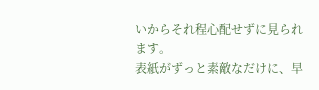いからそれ程心配せずに見られます。
表紙がずっと素敵なだけに、早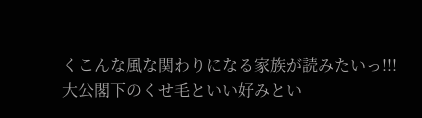くこんな風な関わりになる家族が読みたいっ!!!
大公閣下のくせ毛といい好みとい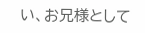い、お兄様として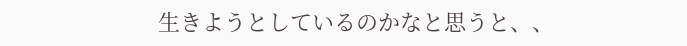生きようとしているのかなと思うと、、